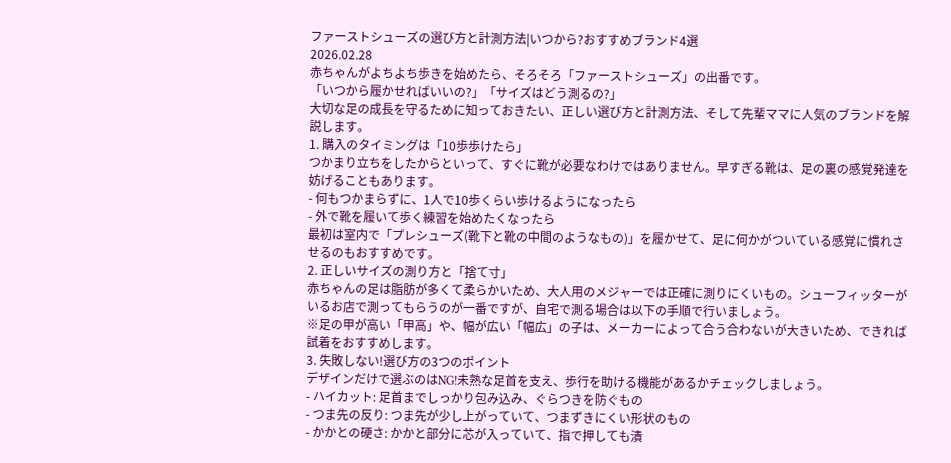ファーストシューズの選び方と計測方法|いつから?おすすめブランド4選
2026.02.28
赤ちゃんがよちよち歩きを始めたら、そろそろ「ファーストシューズ」の出番です。
「いつから履かせればいいの?」「サイズはどう測るの?」
大切な足の成長を守るために知っておきたい、正しい選び方と計測方法、そして先輩ママに人気のブランドを解説します。
1. 購入のタイミングは「10歩歩けたら」
つかまり立ちをしたからといって、すぐに靴が必要なわけではありません。早すぎる靴は、足の裏の感覚発達を妨げることもあります。
- 何もつかまらずに、1人で10歩くらい歩けるようになったら
- 外で靴を履いて歩く練習を始めたくなったら
最初は室内で「プレシューズ(靴下と靴の中間のようなもの)」を履かせて、足に何かがついている感覚に慣れさせるのもおすすめです。
2. 正しいサイズの測り方と「捨て寸」
赤ちゃんの足は脂肪が多くて柔らかいため、大人用のメジャーでは正確に測りにくいもの。シューフィッターがいるお店で測ってもらうのが一番ですが、自宅で測る場合は以下の手順で行いましょう。
※足の甲が高い「甲高」や、幅が広い「幅広」の子は、メーカーによって合う合わないが大きいため、できれば試着をおすすめします。
3. 失敗しない!選び方の3つのポイント
デザインだけで選ぶのはNG!未熟な足首を支え、歩行を助ける機能があるかチェックしましょう。
- ハイカット: 足首までしっかり包み込み、ぐらつきを防ぐもの
- つま先の反り: つま先が少し上がっていて、つまずきにくい形状のもの
- かかとの硬さ: かかと部分に芯が入っていて、指で押しても潰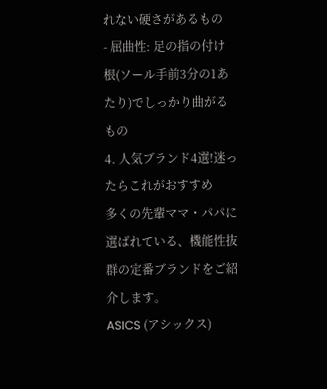れない硬さがあるもの
- 屈曲性: 足の指の付け根(ソール手前3分の1あたり)でしっかり曲がるもの
4. 人気ブランド4選!迷ったらこれがおすすめ
多くの先輩ママ・パパに選ばれている、機能性抜群の定番ブランドをご紹介します。
ASICS (アシックス)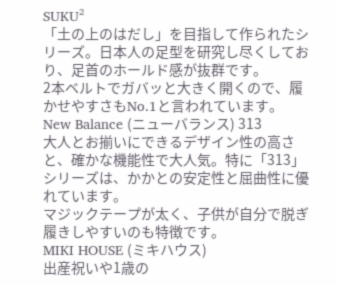SUKU²
「土の上のはだし」を目指して作られたシリーズ。日本人の足型を研究し尽くしており、足首のホールド感が抜群です。
2本ベルトでガバッと大きく開くので、履かせやすさもNo.1と言われています。
New Balance (ニューバランス) 313
大人とお揃いにできるデザイン性の高さと、確かな機能性で大人気。特に「313」シリーズは、かかとの安定性と屈曲性に優れています。
マジックテープが太く、子供が自分で脱ぎ履きしやすいのも特徴です。
MIKI HOUSE (ミキハウス)
出産祝いや1歳の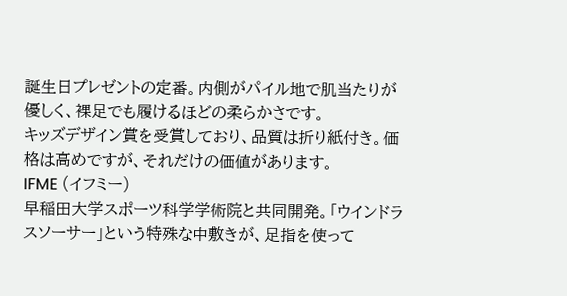誕生日プレゼントの定番。内側がパイル地で肌当たりが優しく、裸足でも履けるほどの柔らかさです。
キッズデザイン賞を受賞しており、品質は折り紙付き。価格は高めですが、それだけの価値があります。
IFME (イフミー)
早稲田大学スポーツ科学学術院と共同開発。「ウインドラスソーサー」という特殊な中敷きが、足指を使って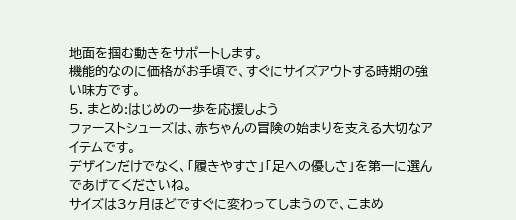地面を掴む動きをサポートします。
機能的なのに価格がお手頃で、すぐにサイズアウトする時期の強い味方です。
5. まとめ:はじめの一歩を応援しよう
ファーストシューズは、赤ちゃんの冒険の始まりを支える大切なアイテムです。
デザインだけでなく、「履きやすさ」「足への優しさ」を第一に選んであげてくださいね。
サイズは3ヶ月ほどですぐに変わってしまうので、こまめ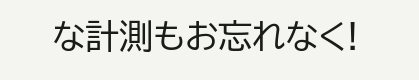な計測もお忘れなく!